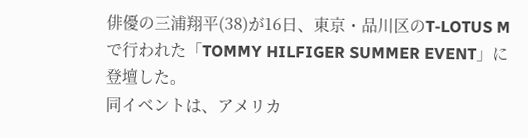俳優の三浦翔平(38)が16日、東京・品川区のT-LOTUS Mで行われた「TOMMY HILFIGER SUMMER EVENT」に登壇した。
同イベントは、アメリカ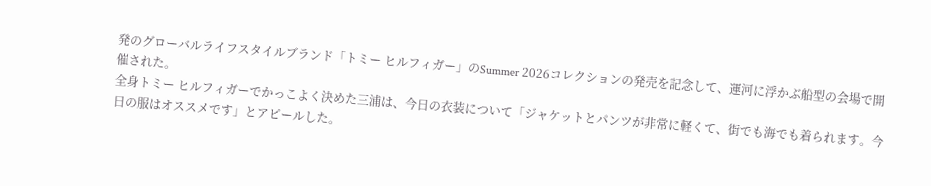発のグローバルライフスタイルブランド「トミー ヒルフィガー」のSummer 2026コレクションの発売を記念して、運河に浮かぶ船型の会場で開催された。
全身トミー ヒルフィガーでかっこよく決めた三浦は、今日の衣装について「ジャケットとパンツが非常に軽くて、街でも海でも着られます。今日の服はオススメです」とアピールした。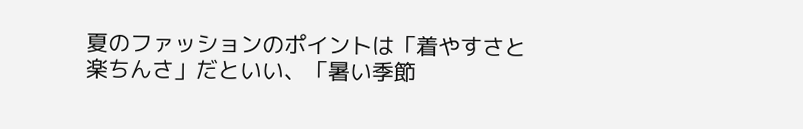夏のファッションのポイントは「着やすさと楽ちんさ」だといい、「暑い季節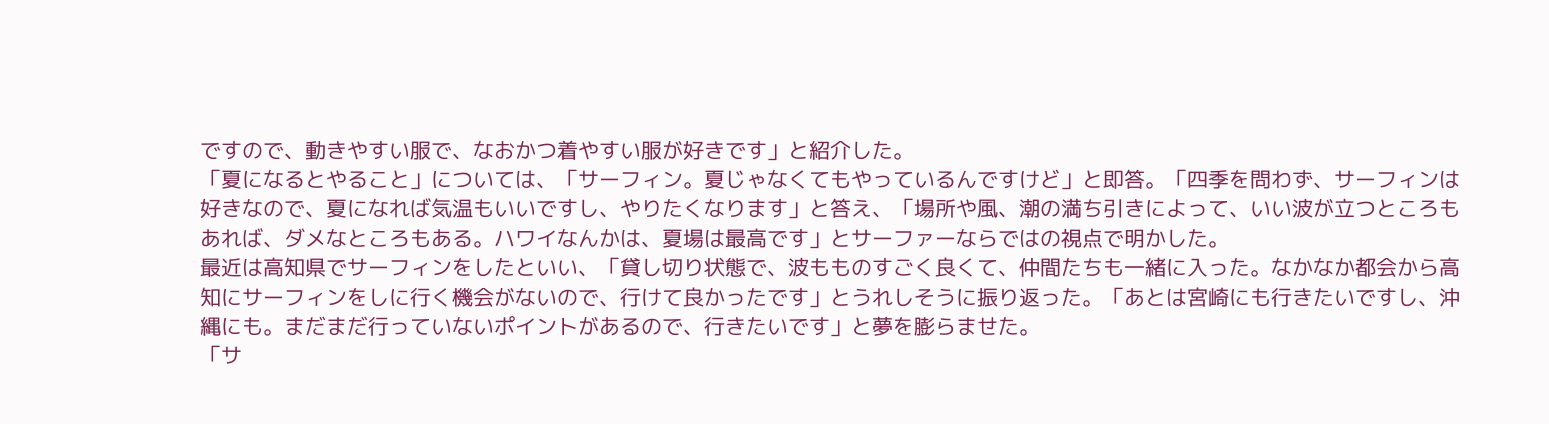ですので、動きやすい服で、なおかつ着やすい服が好きです」と紹介した。
「夏になるとやること」については、「サーフィン。夏じゃなくてもやっているんですけど」と即答。「四季を問わず、サーフィンは好きなので、夏になれば気温もいいですし、やりたくなります」と答え、「場所や風、潮の満ち引きによって、いい波が立つところもあれば、ダメなところもある。ハワイなんかは、夏場は最高です」とサーファーならではの視点で明かした。
最近は高知県でサーフィンをしたといい、「貸し切り状態で、波もものすごく良くて、仲間たちも一緒に入った。なかなか都会から高知にサーフィンをしに行く機会がないので、行けて良かったです」とうれしそうに振り返った。「あとは宮崎にも行きたいですし、沖縄にも。まだまだ行っていないポイントがあるので、行きたいです」と夢を膨らませた。
「サ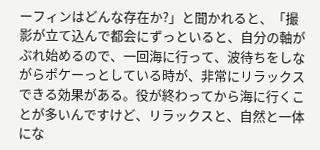ーフィンはどんな存在か?」と聞かれると、「撮影が立て込んで都会にずっといると、自分の軸がぶれ始めるので、一回海に行って、波待ちをしながらポケーっとしている時が、非常にリラックスできる効果がある。役が終わってから海に行くことが多いんですけど、リラックスと、自然と一体にな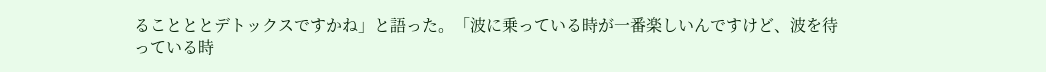ることととデトックスですかね」と語った。「波に乗っている時が一番楽しいんですけど、波を待っている時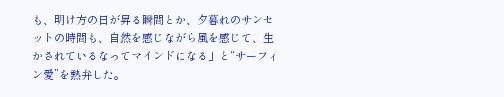も、明け方の日が昇る瞬間とか、夕暮れのサンセットの時間も、自然を感じながら風を感じて、生かされているなってマインドになる」と“サーフィン愛”を熱弁した。